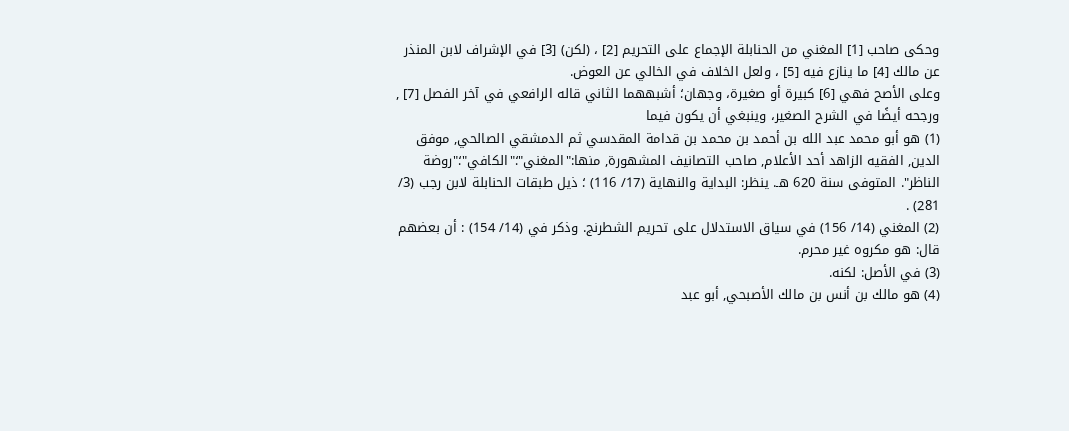وحكى صاحب [1] المغني من الحنابلة الإجماع على التحريم [2] ، (لكن) [3] في الإشراف لابن المنذر عن مالك [4] ما ينازع فيه [5] ، ولعل الخلاف في الخالي عن العوض.
وعلى الأصح فهي [6] كبيرة أو صغيرة، وجهان؛ أشبههما الثاني قاله الرافعي في آخر الفصل [7] , ورجحه أيضًا في الشرح الصغير، وينبغي أن يكون فيما
(1) هو أبو محمد عبد الله بن أحمد بن محمد بن قدامة المقدسي ثم الدمشقي الصالحي, موفق الدين, الفقيه الزاهد أحد الأعلام, صاحب التصانيف المشهورة, منها:"المغني"؛"الكافي"؛"روضة الناظر". المتوفى سنة 620 هـ. ينظر: البداية والنهاية (17/ 116) ؛ ذيل طبقات الحنابلة لابن رجب (3/ 281) .
(2) المغني (14/ 156) في سياق الاستدلال على تحريم الشطرنج. وذكر في (14/ 154) : أن بعضهم قال: هو مكروه غير محرم.
(3) في الأصل: لكنه.
(4) هو مالك بن أنس بن مالك الأصبحي, أبو عبد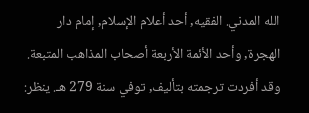الله المدني. الفقيه, أحد أعلام الإسلام, إمام دار الهجرة, وأحد الأئمة الأربعة أصحاب المذاهب المتبعة. وقد أفردت ترجمته بتأليف, توفي سنة 279 هـ. ينظر: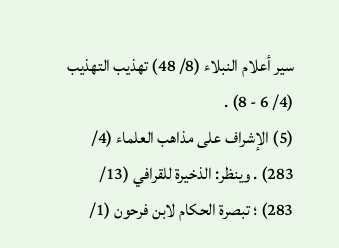سير أعلام النبلاء (8/ 48) تهذيب التهذيب (4/ 6 - 8) .
(5) الإشراف على مذاهب العلماء (4/ 283) . وينظر: الذخيرة للقرافي (13/ 283) ؛ تبصرة الحكام لابن فرحون (1/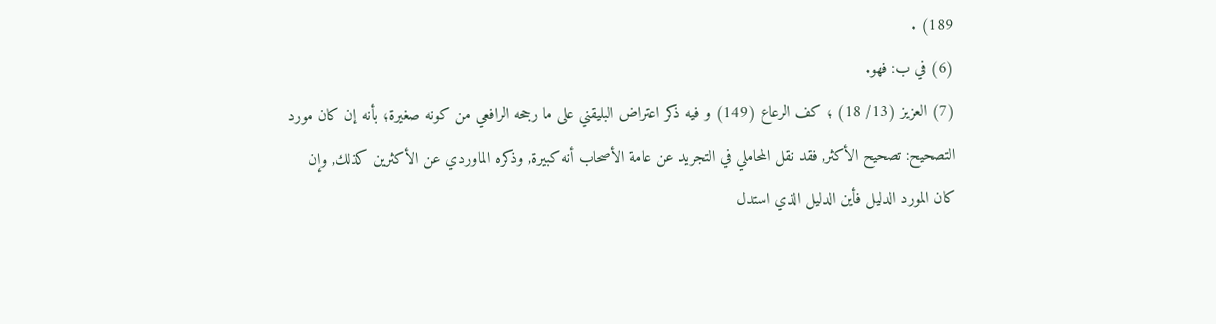189) .
(6) في ب: فهو.
(7) العزيز (13/ 18) ؛ كف الرعاع (149) و فيه ذكر اعتراض البليقني على ما رجحه الرافعي من كونه صغيرة؛ بأنه إن كان مورد التصحيح: تصحيح الأكثر, فقد نقل المحاملي في التجريد عن عامة الأصحاب أنه كبيرة, وذكره الماوردي عن الأكثرين كذلك, وإن كان المورد الدليل فأين الدليل الذي استدل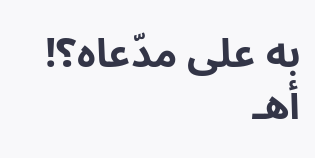به على مدّعاه؟! أهـ